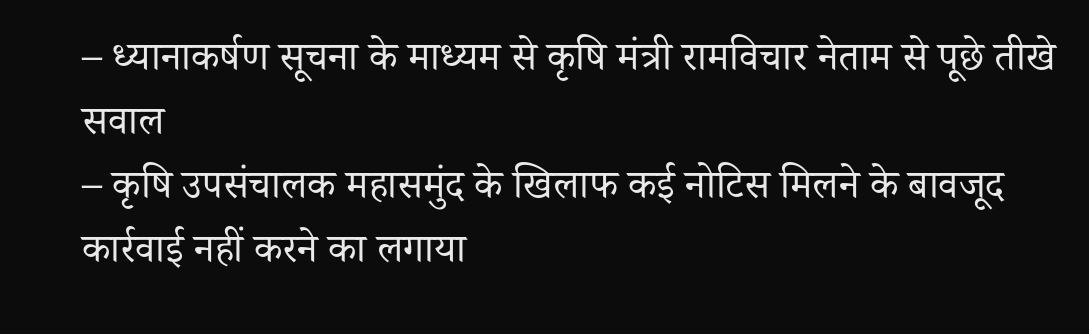– ध्यानाकर्षण सूचना के माध्यम से कृषि मंत्री रामविचार नेताम से पूछे तीखे सवाल
– कृषि उपसंचालक महासमुंद के खिलाफ कई नोटिस मिलने के बावजूद कार्रवाई नहीं करने का लगाया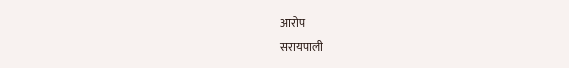आरोप
सरायपाली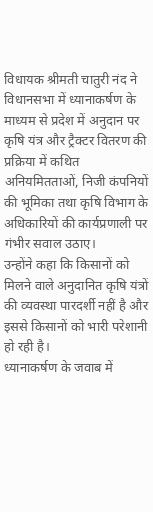विधायक श्रीमती चातुरी नंद ने विधानसभा में ध्यानाकर्षण के माध्यम से प्रदेश में अनुदान पर कृषि यंत्र और ट्रैक्टर वितरण की प्रक्रिया में कथित अनियमितताओं, निजी कंपनियों की भूमिका तथा कृषि विभाग के अधिकारियों की कार्यप्रणाली पर गंभीर सवाल उठाए।
उन्होंने कहा कि किसानों को मिलने वाले अनुदानित कृषि यंत्रों की व्यवस्था पारदर्शी नहीं है और इससे किसानों को भारी परेशानी हो रही है।
ध्यानाकर्षण के जवाब में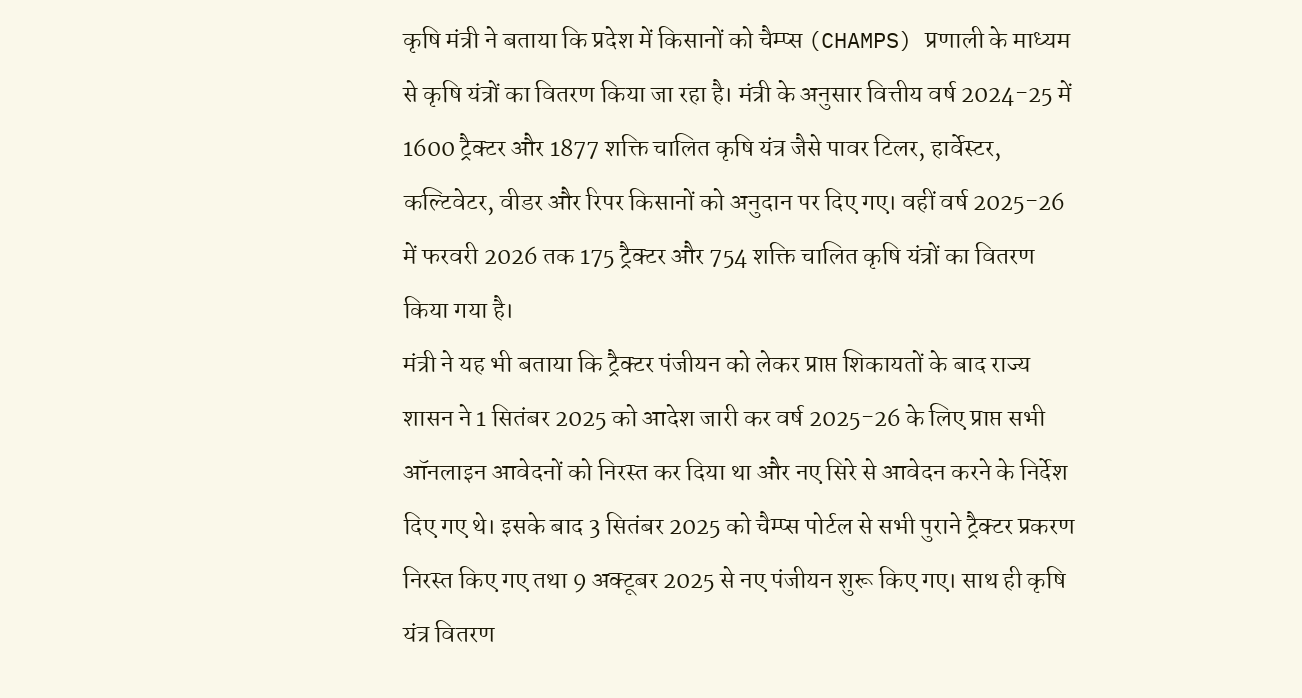कृषि मंत्री ने बताया कि प्रदेश में किसानों को चैम्प्स (CHAMPS) प्रणाली के माध्यम से कृषि यंत्रों का वितरण किया जा रहा है। मंत्री के अनुसार वित्तीय वर्ष 2024-25 में 1600 ट्रैक्टर और 1877 शक्ति चालित कृषि यंत्र जैसे पावर टिलर, हार्वेस्टर, कल्टिवेटर, वीडर और रिपर किसानों को अनुदान पर दिए गए। वहीं वर्ष 2025-26 में फरवरी 2026 तक 175 ट्रैक्टर और 754 शक्ति चालित कृषि यंत्रों का वितरण किया गया है।
मंत्री ने यह भी बताया कि ट्रैक्टर पंजीयन को लेकर प्राप्त शिकायतों के बाद राज्य शासन ने 1 सितंबर 2025 को आदेश जारी कर वर्ष 2025-26 के लिए प्राप्त सभी ऑनलाइन आवेदनों को निरस्त कर दिया था और नए सिरे से आवेदन करने के निर्देश दिए गए थे। इसके बाद 3 सितंबर 2025 को चैम्प्स पोर्टल से सभी पुराने ट्रैक्टर प्रकरण निरस्त किए गए तथा 9 अक्टूबर 2025 से नए पंजीयन शुरू किए गए। साथ ही कृषि यंत्र वितरण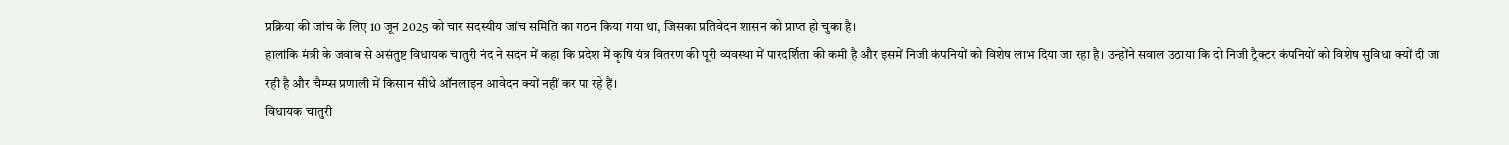प्रक्रिया की जांच के लिए 10 जून 2025 को चार सदस्यीय जांच समिति का गठन किया गया था, जिसका प्रतिवेदन शासन को प्राप्त हो चुका है।
हालांकि मंत्री के जवाब से असंतुष्ट विधायक चातुरी नंद ने सदन में कहा कि प्रदेश में कृषि यंत्र वितरण की पूरी व्यवस्था में पारदर्शिता की कमी है और इसमें निजी कंपनियों को विशेष लाभ दिया जा रहा है। उन्होंने सवाल उठाया कि दो निजी ट्रैक्टर कंपनियों को विशेष सुविधा क्यों दी जा रही है और चैम्प्स प्रणाली में किसान सीधे ऑनलाइन आवेदन क्यों नहीं कर पा रहे हैं।
विधायक चातुरी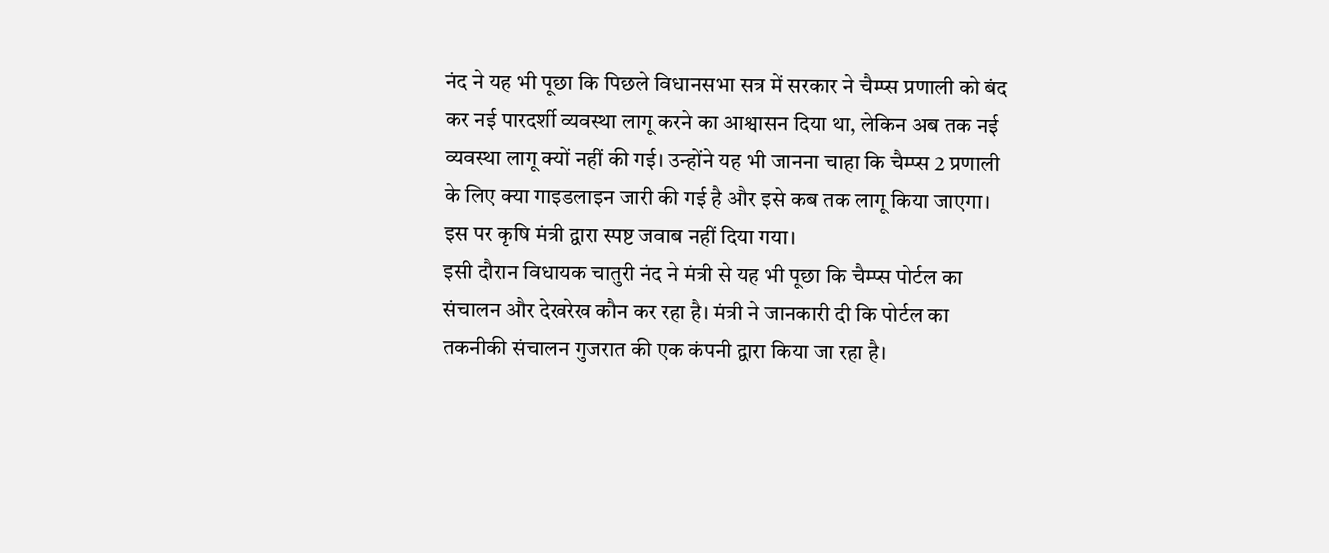नंद ने यह भी पूछा कि पिछले विधानसभा सत्र में सरकार ने चैम्प्स प्रणाली को बंद कर नई पारदर्शी व्यवस्था लागू करने का आश्वासन दिया था, लेकिन अब तक नई व्यवस्था लागू क्यों नहीं की गई। उन्होंने यह भी जानना चाहा कि चैम्प्स 2 प्रणाली के लिए क्या गाइडलाइन जारी की गई है और इसे कब तक लागू किया जाएगा। इस पर कृषि मंत्री द्वारा स्पष्ट जवाब नहीं दिया गया।
इसी दौरान विधायक चातुरी नंद ने मंत्री से यह भी पूछा कि चैम्प्स पोर्टल का संचालन और देखरेख कौन कर रहा है। मंत्री ने जानकारी दी कि पोर्टल का तकनीकी संचालन गुजरात की एक कंपनी द्वारा किया जा रहा है।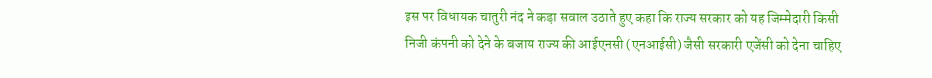इस पर विधायक चातुरी नंद ने कड़ा सवाल उठाते हुए कहा कि राज्य सरकार को यह जिम्मेदारी किसी निजी कंपनी को देने के बजाय राज्य की आईएनसी (एनआईसी) जैसी सरकारी एजेंसी को देना चाहिए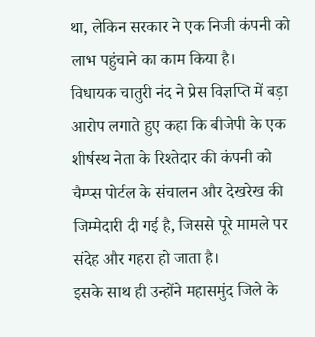था, लेकिन सरकार ने एक निजी कंपनी को लाभ पहुंचाने का काम किया है।
विधायक चातुरी नंद ने प्रेस विज्ञप्ति में बड़ा आरोप लगाते हुए कहा कि बीजेपी के एक शीर्षस्थ नेता के रिश्तेदार की कंपनी को चैम्प्स पोर्टल के संचालन और देखरेख की जिम्मेदारी दी गई है, जिससे पूरे मामले पर संदेह और गहरा हो जाता है।
इसके साथ ही उन्होंने महासमुंद जिले के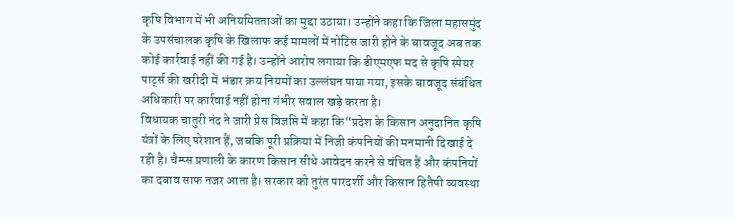कृषि विभाग में भी अनियमितताओं का मुद्दा उठाया। उन्होंने कहा कि जिला महासमुंद के उपसंचालक कृषि के खिलाफ कई मामलों में नोटिस जारी होने के बावजूद अब तक कोई कार्रवाई नहीं की गई है। उन्होंने आरोप लगाया कि डीएमएफ मद से कृषि स्पेयर पार्ट्स की खरीदी में भंडार क्रय नियमों का उल्लंघन पाया गया, इसके बावजूद संबंधित अधिकारी पर कार्रवाई नहीं होना गंभीर सवाल खड़े करता है।
विधायक चातुरी नंद ने जारी प्रेस विज्ञप्ति में कहा कि“प्रदेश के किसान अनुदानित कृषि यंत्रों के लिए परेशान हैं, जबकि पूरी प्रक्रिया में निजी कंपनियों की मनमानी दिखाई दे रही है। चैम्प्स प्रणाली के कारण किसान सीधे आवेदन करने से वंचित हैं और कंपनियों का दबाव साफ नजर आता है। सरकार को तुरंत पारदर्शी और किसान हितैषी व्यवस्था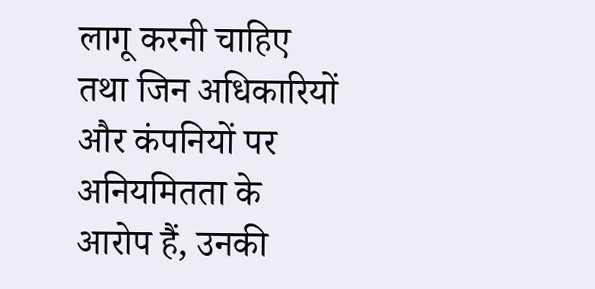लागू करनी चाहिए तथा जिन अधिकारियों और कंपनियों पर अनियमितता के आरोप हैं, उनकी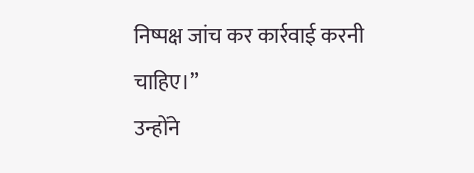निष्पक्ष जांच कर कार्रवाई करनी चाहिए।”
उन्होंने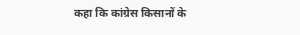कहा कि कांग्रेस किसानों के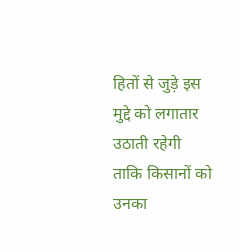हितों से जुड़े इस मुद्दे को लगातार उठाती रहेगी ताकि किसानों को उनका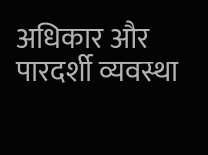अधिकार और पारदर्शी व्यवस्था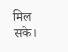मिल सके।